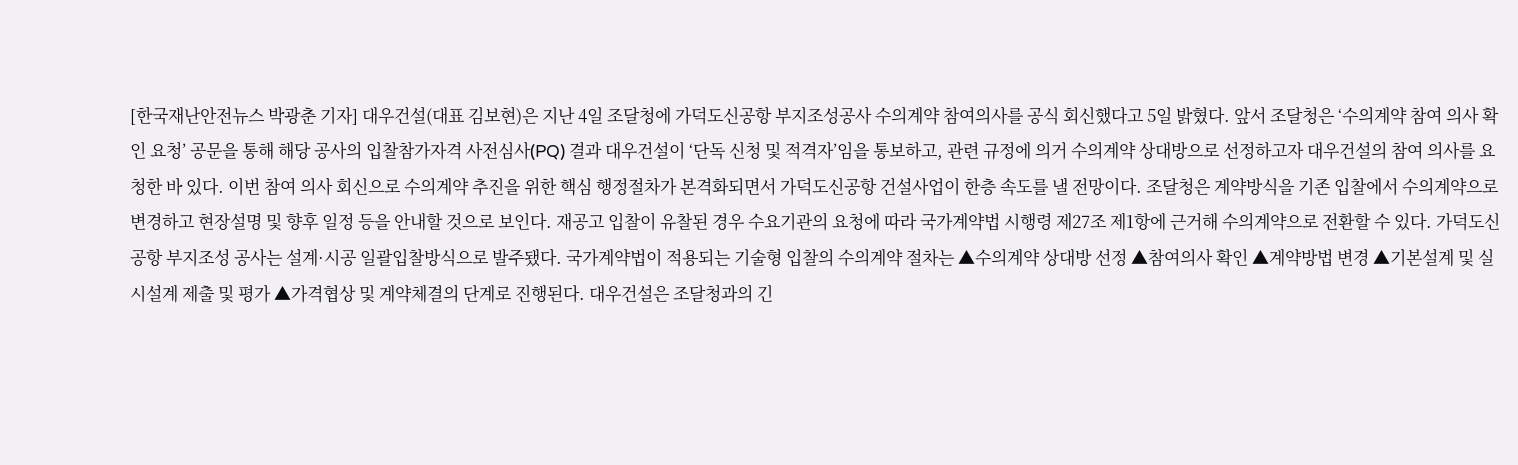[한국재난안전뉴스 박광춘 기자] 대우건설(대표 김보현)은 지난 4일 조달청에 가덕도신공항 부지조성공사 수의계약 참여의사를 공식 회신했다고 5일 밝혔다. 앞서 조달청은 ‘수의계약 참여 의사 확인 요청’ 공문을 통해 해당 공사의 입찰참가자격 사전심사(PQ) 결과 대우건설이 ‘단독 신청 및 적격자’임을 통보하고, 관련 규정에 의거 수의계약 상대방으로 선정하고자 대우건설의 참여 의사를 요청한 바 있다. 이번 참여 의사 회신으로 수의계약 추진을 위한 핵심 행정절차가 본격화되면서 가덕도신공항 건설사업이 한층 속도를 낼 전망이다. 조달청은 계약방식을 기존 입찰에서 수의계약으로 변경하고 현장설명 및 향후 일정 등을 안내할 것으로 보인다. 재공고 입찰이 유찰된 경우 수요기관의 요청에 따라 국가계약법 시행령 제27조 제1항에 근거해 수의계약으로 전환할 수 있다. 가덕도신공항 부지조성 공사는 설계·시공 일괄입찰방식으로 발주됐다. 국가계약법이 적용되는 기술형 입찰의 수의계약 절차는 ▲수의계약 상대방 선정 ▲참여의사 확인 ▲계약방법 변경 ▲기본설계 및 실시설계 제출 및 평가 ▲가격협상 및 계약체결의 단계로 진행된다. 대우건설은 조달청과의 긴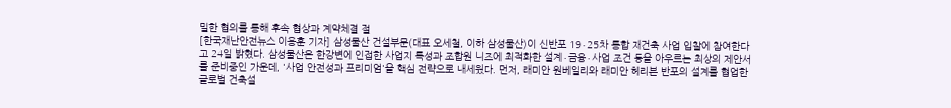밀한 협의를 통해 후속 협상과 계약체결 절
[한국재난안전뉴스 이용훈 기자] 삼성물산 건설부문(대표 오세철, 이하 삼성물산)이 신반포 19∙25차 통합 재건축 사업 입찰에 참여한다고 24일 밝혔다. 삼성물산은 한강변에 인접한 사업지 특성과 조합원 니즈에 최적화한 설계∙금융∙사업 조건 등을 아우르는 최상의 제안서를 준비중인 가운데, '사업 안전성과 프리미엄'을 핵심 전략으로 내세웠다. 먼저, 래미안 원베일리와 래미안 헤리븐 반포의 설계를 협업한 글로벌 건축설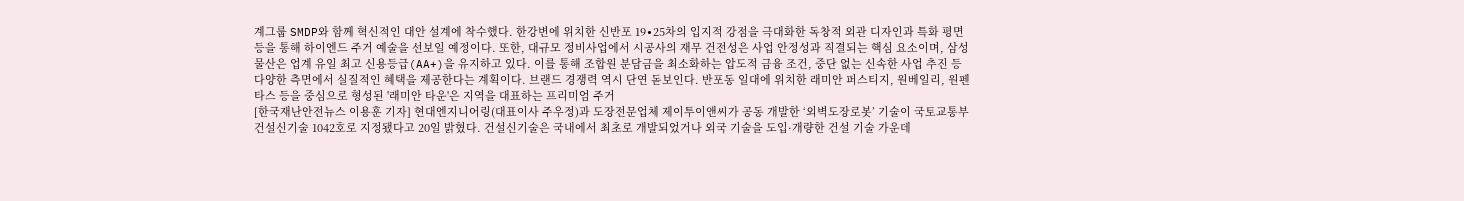계그룹 SMDP와 함께 혁신적인 대안 설계에 착수했다. 한강변에 위치한 신반포 19∙25차의 입지적 강점을 극대화한 독창적 외관 디자인과 특화 평면 등을 통해 하이엔드 주거 예술을 선보일 예정이다. 또한, 대규모 정비사업에서 시공사의 재무 건전성은 사업 안정성과 직결되는 핵심 요소이며, 삼성물산은 업계 유일 최고 신용등급(AA+)을 유지하고 있다. 이를 통해 조합원 분담금을 최소화하는 압도적 금융 조건, 중단 없는 신속한 사업 추진 등 다양한 측면에서 실질적인 혜택을 제공한다는 계획이다. 브랜드 경쟁력 역시 단연 돋보인다. 반포동 일대에 위치한 래미안 퍼스티지, 원베일리, 원펜타스 등을 중심으로 형성된 '래미안 타운'은 지역을 대표하는 프리미엄 주거
[한국재난안전뉴스 이용훈 기자] 현대엔지니어링(대표이사 주우정)과 도장전문업체 제이투이앤씨가 공동 개발한 ‘외벽도장로봇’ 기술이 국토교통부 건설신기술 1042호로 지정됐다고 20일 밝혔다. 건설신기술은 국내에서 최초로 개발되었거나 외국 기술을 도입·개량한 건설 기술 가운데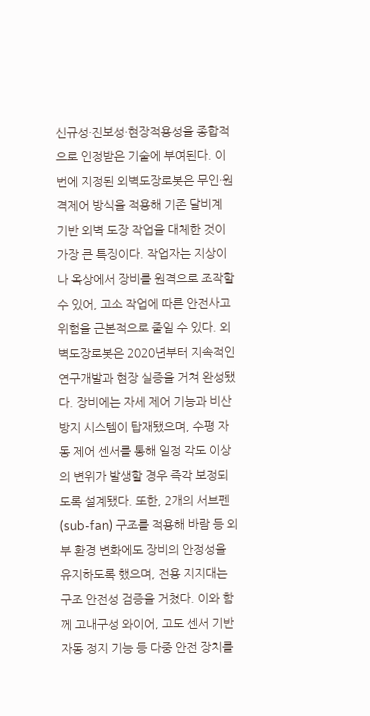신규성·진보성·현장적용성을 종합적으로 인정받은 기술에 부여된다. 이번에 지정된 외벽도장로봇은 무인·원격제어 방식을 적용해 기존 달비계 기반 외벽 도장 작업을 대체한 것이 가장 큰 특징이다. 작업자는 지상이나 옥상에서 장비를 원격으로 조작할 수 있어, 고소 작업에 따른 안전사고 위험을 근본적으로 줄일 수 있다. 외벽도장로봇은 2020년부터 지속적인 연구개발과 현장 실증을 거쳐 완성됐다. 장비에는 자세 제어 기능과 비산 방지 시스템이 탑재됐으며, 수평 자동 제어 센서를 통해 일정 각도 이상의 변위가 발생할 경우 즉각 보정되도록 설계됐다. 또한, 2개의 서브펜(sub-fan) 구조를 적용해 바람 등 외부 환경 변화에도 장비의 안정성을 유지하도록 했으며, 전용 지지대는 구조 안전성 검증을 거쳤다. 이와 함께 고내구성 와이어, 고도 센서 기반 자동 정지 기능 등 다중 안전 장치를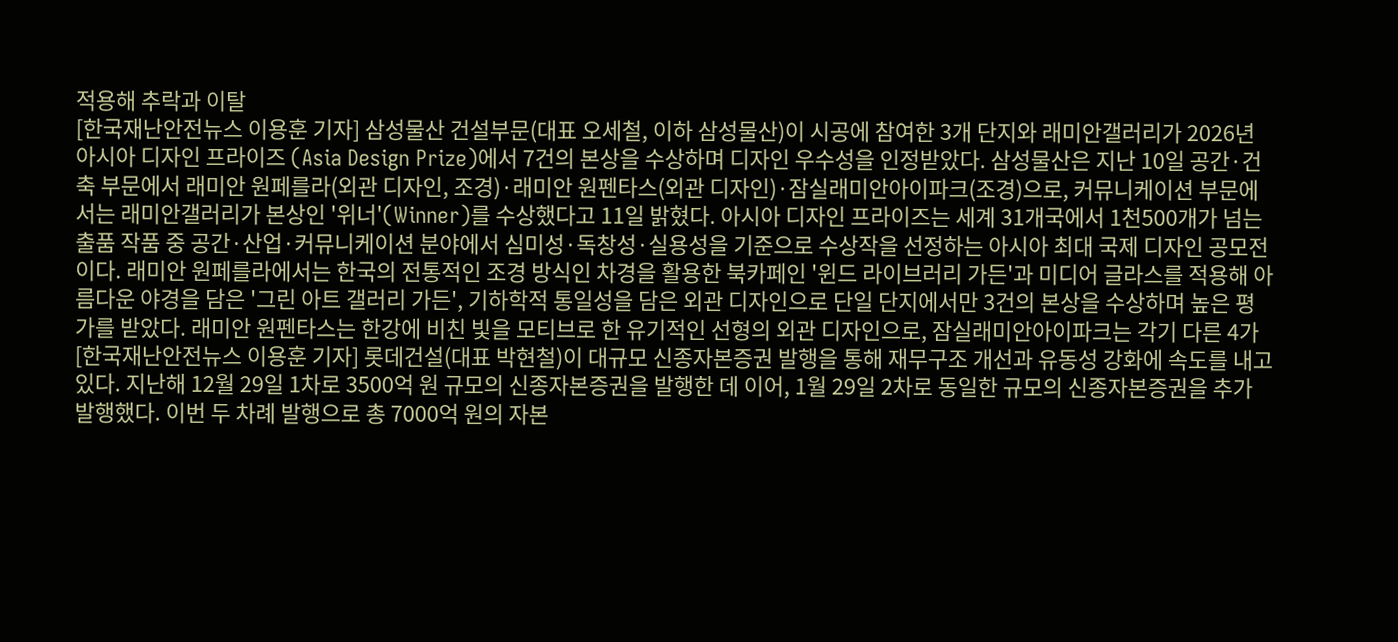적용해 추락과 이탈
[한국재난안전뉴스 이용훈 기자] 삼성물산 건설부문(대표 오세철, 이하 삼성물산)이 시공에 참여한 3개 단지와 래미안갤러리가 2026년 아시아 디자인 프라이즈 (Asia Design Prize)에서 7건의 본상을 수상하며 디자인 우수성을 인정받았다. 삼성물산은 지난 10일 공간·건축 부문에서 래미안 원페를라(외관 디자인, 조경)·래미안 원펜타스(외관 디자인)·잠실래미안아이파크(조경)으로, 커뮤니케이션 부문에서는 래미안갤러리가 본상인 '위너'(Winner)를 수상했다고 11일 밝혔다. 아시아 디자인 프라이즈는 세계 31개국에서 1천500개가 넘는 출품 작품 중 공간·산업·커뮤니케이션 분야에서 심미성·독창성·실용성을 기준으로 수상작을 선정하는 아시아 최대 국제 디자인 공모전이다. 래미안 원페를라에서는 한국의 전통적인 조경 방식인 차경을 활용한 북카페인 '윈드 라이브러리 가든'과 미디어 글라스를 적용해 아름다운 야경을 담은 '그린 아트 갤러리 가든', 기하학적 통일성을 담은 외관 디자인으로 단일 단지에서만 3건의 본상을 수상하며 높은 평가를 받았다. 래미안 원펜타스는 한강에 비친 빛을 모티브로 한 유기적인 선형의 외관 디자인으로, 잠실래미안아이파크는 각기 다른 4가
[한국재난안전뉴스 이용훈 기자] 롯데건설(대표 박현철)이 대규모 신종자본증권 발행을 통해 재무구조 개선과 유동성 강화에 속도를 내고 있다. 지난해 12월 29일 1차로 3500억 원 규모의 신종자본증권을 발행한 데 이어, 1월 29일 2차로 동일한 규모의 신종자본증권을 추가 발행했다. 이번 두 차례 발행으로 총 7000억 원의 자본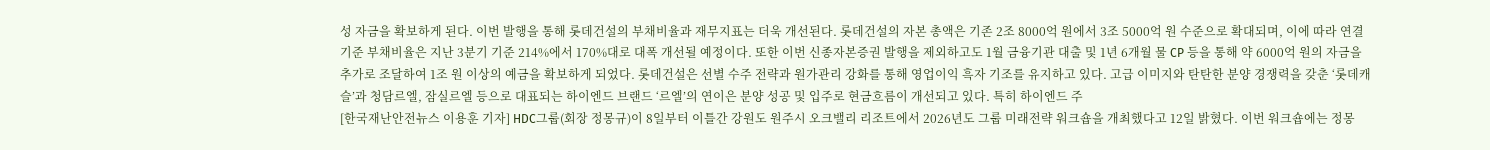성 자금을 확보하게 된다. 이번 발행을 통해 롯데건설의 부채비율과 재무지표는 더욱 개선된다. 롯데건설의 자본 총액은 기존 2조 8000억 원에서 3조 5000억 원 수준으로 확대되며, 이에 따라 연결 기준 부채비율은 지난 3분기 기준 214%에서 170%대로 대폭 개선될 예정이다. 또한 이번 신종자본증권 발행을 제외하고도 1월 금융기관 대출 및 1년 6개월 물 CP 등을 통해 약 6000억 원의 자금을 추가로 조달하여 1조 원 이상의 예금을 확보하게 되었다. 롯데건설은 선별 수주 전략과 원가관리 강화를 통해 영업이익 흑자 기조를 유지하고 있다. 고급 이미지와 탄탄한 분양 경쟁력을 갖춘 ‘롯데캐슬’과 청담르엘, 잠실르엘 등으로 대표되는 하이엔드 브랜드 ‘르엘’의 연이은 분양 성공 및 입주로 현금흐름이 개선되고 있다. 특히 하이엔드 주
[한국재난안전뉴스 이용훈 기자] HDC그룹(회장 정몽규)이 8일부터 이틀간 강원도 원주시 오크밸리 리조트에서 2026년도 그룹 미래전략 워크숍을 개최했다고 12일 밝혔다. 이번 워크숍에는 정몽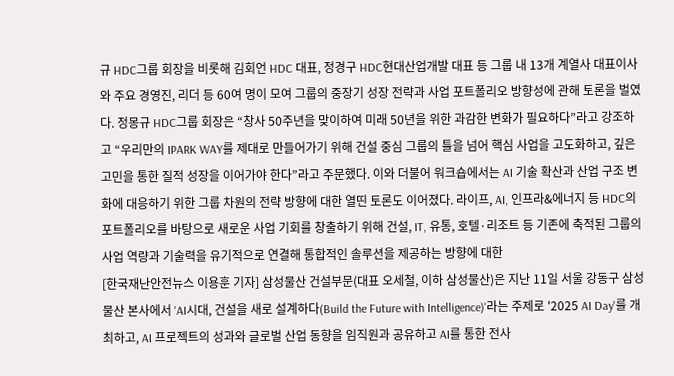규 HDC그룹 회장을 비롯해 김회언 HDC 대표, 정경구 HDC현대산업개발 대표 등 그룹 내 13개 계열사 대표이사와 주요 경영진, 리더 등 60여 명이 모여 그룹의 중장기 성장 전략과 사업 포트폴리오 방향성에 관해 토론을 벌였다. 정몽규 HDC그룹 회장은 “창사 50주년을 맞이하여 미래 50년을 위한 과감한 변화가 필요하다”라고 강조하고 “우리만의 IPARK WAY를 제대로 만들어가기 위해 건설 중심 그룹의 틀을 넘어 핵심 사업을 고도화하고, 깊은 고민을 통한 질적 성장을 이어가야 한다”라고 주문했다. 이와 더불어 워크숍에서는 AI 기술 확산과 산업 구조 변화에 대응하기 위한 그룹 차원의 전략 방향에 대한 열띤 토론도 이어졌다. 라이프, AI, 인프라&에너지 등 HDC의 포트폴리오를 바탕으로 새로운 사업 기회를 창출하기 위해 건설, IT, 유통, 호텔·리조트 등 기존에 축적된 그룹의 사업 역량과 기술력을 유기적으로 연결해 통합적인 솔루션을 제공하는 방향에 대한
[한국재난안전뉴스 이용훈 기자] 삼성물산 건설부문(대표 오세철, 이하 삼성물산)은 지난 11일 서울 강동구 삼성물산 본사에서 'AI시대, 건설을 새로 설계하다(Build the Future with Intelligence)'라는 주제로 '2025 AI Day'를 개최하고, AI 프로젝트의 성과와 글로벌 산업 동향을 임직원과 공유하고 AI를 통한 전사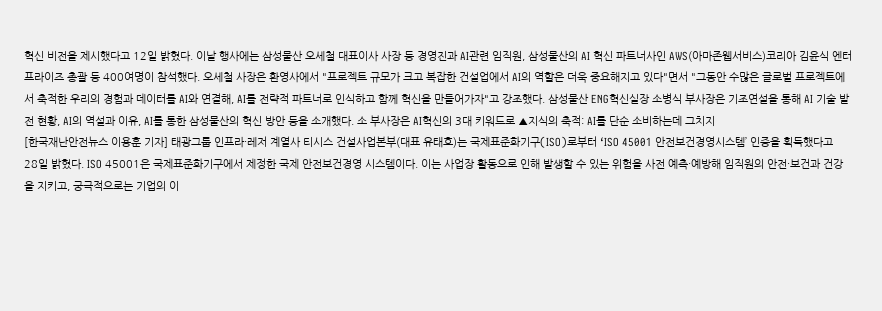혁신 비전을 제시했다고 12일 밝혔다. 이날 행사에는 삼성물산 오세철 대표이사 사장 등 경영진과 AI관련 임직원, 삼성물산의 AI 혁신 파트너사인 AWS(아마존웹서비스)코리아 김윤식 엔터프라이즈 총괄 등 400여명이 참석했다. 오세철 사장은 환영사에서 "프로젝트 규모가 크고 복잡한 건설업에서 AI의 역할은 더욱 중요해지고 있다"면서 "그동안 수많은 글로벌 프로젝트에서 축적한 우리의 경험과 데이터를 AI와 연결해, AI를 전략적 파트너로 인식하고 함께 혁신을 만들어가자"고 강조했다. 삼성물산 ENG혁신실장 소병식 부사장은 기조연설을 통해 AI 기술 발전 현황, AI의 역설과 이유, AI를 통한 삼성물산의 혁신 방안 등을 소개했다. 소 부사장은 AI혁신의 3대 키워드로 ▲지식의 축적: AI를 단순 소비하는데 그치지
[한국재난안전뉴스 이용훈 기자] 태광그룹 인프라·레저 계열사 티시스 건설사업본부(대표 유태호)는 국제표준화기구(ISO)로부터 ‘ISO 45001 안전보건경영시스템’ 인증을 획득했다고 28일 밝혔다. ISO 45001은 국제표준화기구에서 제정한 국제 안전보건경영 시스템이다. 이는 사업장 활동으로 인해 발생할 수 있는 위험을 사전 예측·예방해 임직원의 안전·보건과 건강을 지키고, 궁극적으로는 기업의 이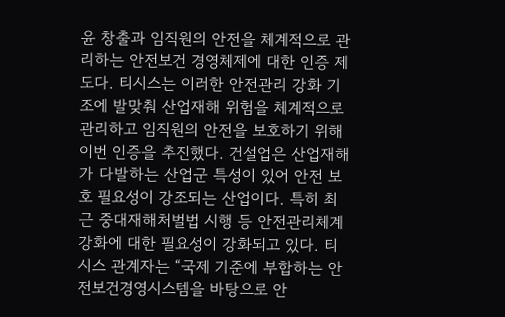윤 창출과 임직원의 안전을 체계적으로 관리하는 안전보건 경영체제에 대한 인증 제도다. 티시스는 이러한 안전관리 강화 기조에 발맞춰 산업재해 위험을 체계적으로 관리하고 임직원의 안전을 보호하기 위해 이번 인증을 추진했다. 건설업은 산업재해가 다발하는 산업군 특성이 있어 안전 보호 필요성이 강조되는 산업이다. 특히 최근 중대재해처벌법 시행 등 안전관리체계 강화에 대한 필요성이 강화되고 있다. 티시스 관계자는 “국제 기준에 부합하는 안전보건경영시스템을 바탕으로 안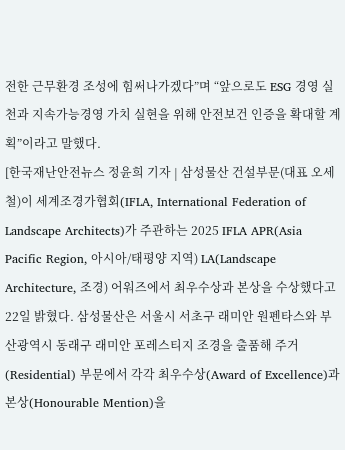전한 근무환경 조성에 힘써나가겠다”며 “앞으로도 ESG 경영 실천과 지속가능경영 가치 실현을 위해 안전보건 인증을 확대할 계획”이라고 말했다.
[한국재난안전뉴스 정윤희 기자 | 삼성물산 건설부문(대표 오세철)이 세계조경가협회(IFLA, International Federation of Landscape Architects)가 주관하는 2025 IFLA APR(Asia Pacific Region, 아시아/태평양 지역) LA(Landscape Architecture, 조경) 어워즈에서 최우수상과 본상을 수상했다고 22일 밝혔다. 삼성물산은 서울시 서초구 래미안 원펜타스와 부산광역시 동래구 래미안 포레스티지 조경을 출품해 주거(Residential) 부문에서 각각 최우수상(Award of Excellence)과 본상(Honourable Mention)을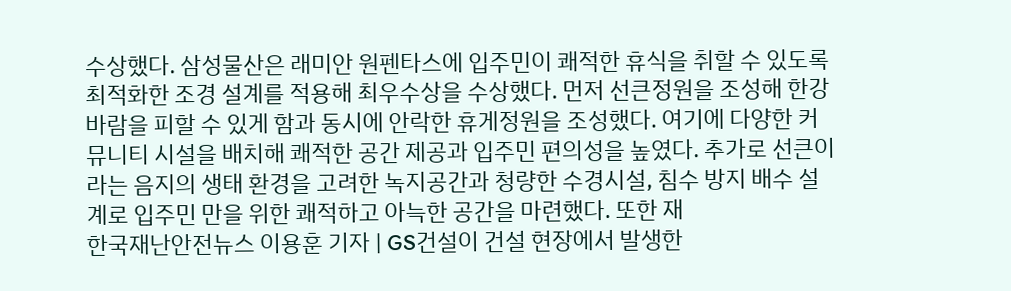수상했다. 삼성물산은 래미안 원펜타스에 입주민이 쾌적한 휴식을 취할 수 있도록 최적화한 조경 설계를 적용해 최우수상을 수상했다. 먼저 선큰정원을 조성해 한강 바람을 피할 수 있게 함과 동시에 안락한 휴게정원을 조성했다. 여기에 다양한 커뮤니티 시설을 배치해 쾌적한 공간 제공과 입주민 편의성을 높였다. 추가로 선큰이라는 음지의 생태 환경을 고려한 녹지공간과 청량한 수경시설, 침수 방지 배수 설계로 입주민 만을 위한 쾌적하고 아늑한 공간을 마련했다. 또한 재
한국재난안전뉴스 이용훈 기자 | GS건설이 건설 현장에서 발생한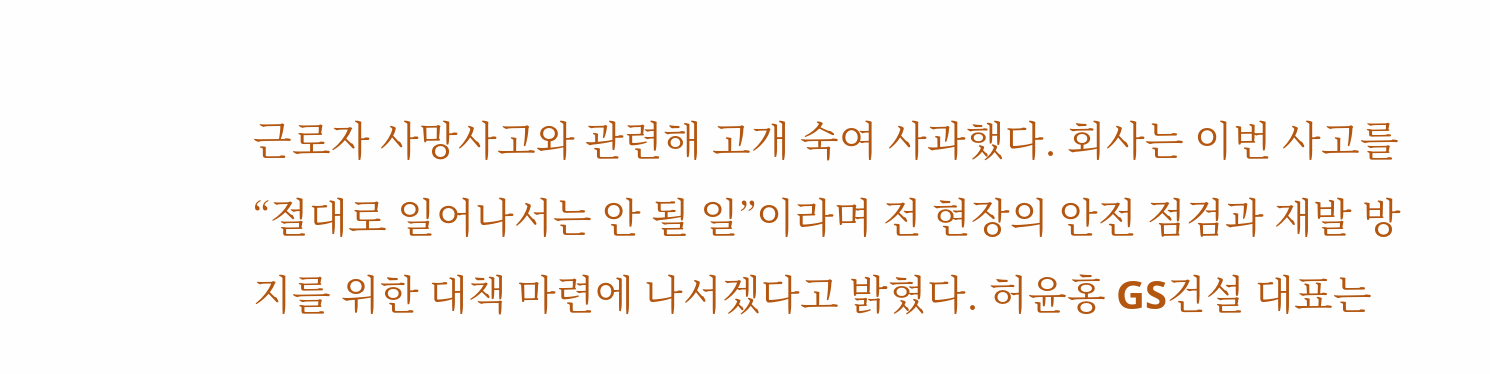근로자 사망사고와 관련해 고개 숙여 사과했다. 회사는 이번 사고를 “절대로 일어나서는 안 될 일”이라며 전 현장의 안전 점검과 재발 방지를 위한 대책 마련에 나서겠다고 밝혔다. 허윤홍 GS건설 대표는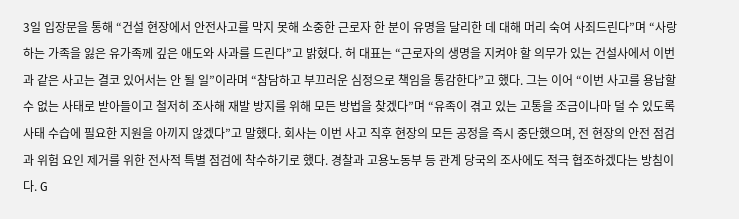3일 입장문을 통해 “건설 현장에서 안전사고를 막지 못해 소중한 근로자 한 분이 유명을 달리한 데 대해 머리 숙여 사죄드린다”며 “사랑하는 가족을 잃은 유가족께 깊은 애도와 사과를 드린다”고 밝혔다. 허 대표는 “근로자의 생명을 지켜야 할 의무가 있는 건설사에서 이번과 같은 사고는 결코 있어서는 안 될 일”이라며 “참담하고 부끄러운 심정으로 책임을 통감한다”고 했다. 그는 이어 “이번 사고를 용납할 수 없는 사태로 받아들이고 철저히 조사해 재발 방지를 위해 모든 방법을 찾겠다”며 “유족이 겪고 있는 고통을 조금이나마 덜 수 있도록 사태 수습에 필요한 지원을 아끼지 않겠다”고 말했다. 회사는 이번 사고 직후 현장의 모든 공정을 즉시 중단했으며, 전 현장의 안전 점검과 위험 요인 제거를 위한 전사적 특별 점검에 착수하기로 했다. 경찰과 고용노동부 등 관계 당국의 조사에도 적극 협조하겠다는 방침이다. G